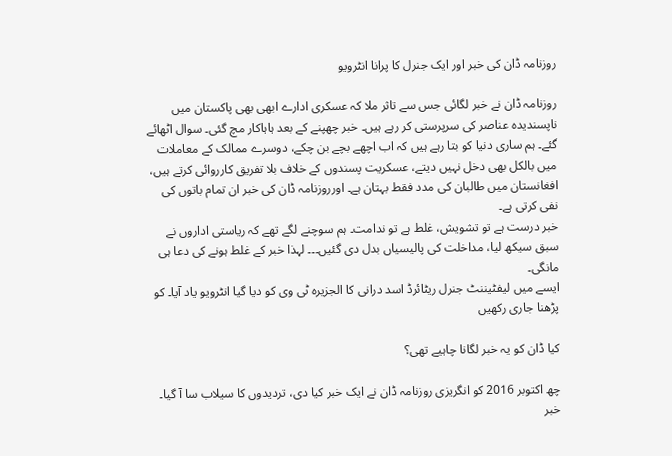روزنامہ ڈان کی خبر اور ایک جنرل کا پرانا انٹرویو

روزنامہ ڈان نے خبر لگائی جس سے تاثر ملا کہ عسکری ادارے ابھی بھی پاکستان میں ناپسندیدہ عناصر کی سرپرستی کر رہے ہیں۔ خبر چھپنے کے بعد ہاہاکار مچ گئی۔ سوال اٹھائے گئے۔ ہم ساری دنیا کو بتا رہے ہیں کہ اب اچھے بچے بن چکے، دوسرے ممالک کے معاملات میں بالکل بھی دخل نہیں دیتے، عسکریت پسندوں کے خلاف بلا تفریق کارروائی کرتے ہیں، افغانستان میں طالبان کی مدد فقط بہتان ہے۔ اورروزنامہ ڈان کی خبر ان تمام باتوں کی نفی کرتی ہے۔
خبر درست ہے تو تشویش، غلط ہے تو ندامت۔ ہم سوچنے لگے تھے کہ ریاستی اداروں نے سبق سیکھ لیا، مداخلت کی پالیسیاں بدل دی گئیں۔۔۔ لہذا خبر کے غلط ہونے کی دعا ہی مانگی۔
ایسے میں لیفٹیننٹ جنرل ریٹائرڈ اسد درانی کا الجزیرہ ٹی وی کو دیا گیا انٹرویو یاد آیا۔ کو پڑھنا جاری رکھیں

کیا ڈان کو یہ خبر لگانا چاہیے تھی؟

چھ اکتوبر 2016 کو انگریزی روزنامہ ڈان نے ایک خبر کیا دی، تردیدوں کا سیلاب سا آ گیا۔
خبر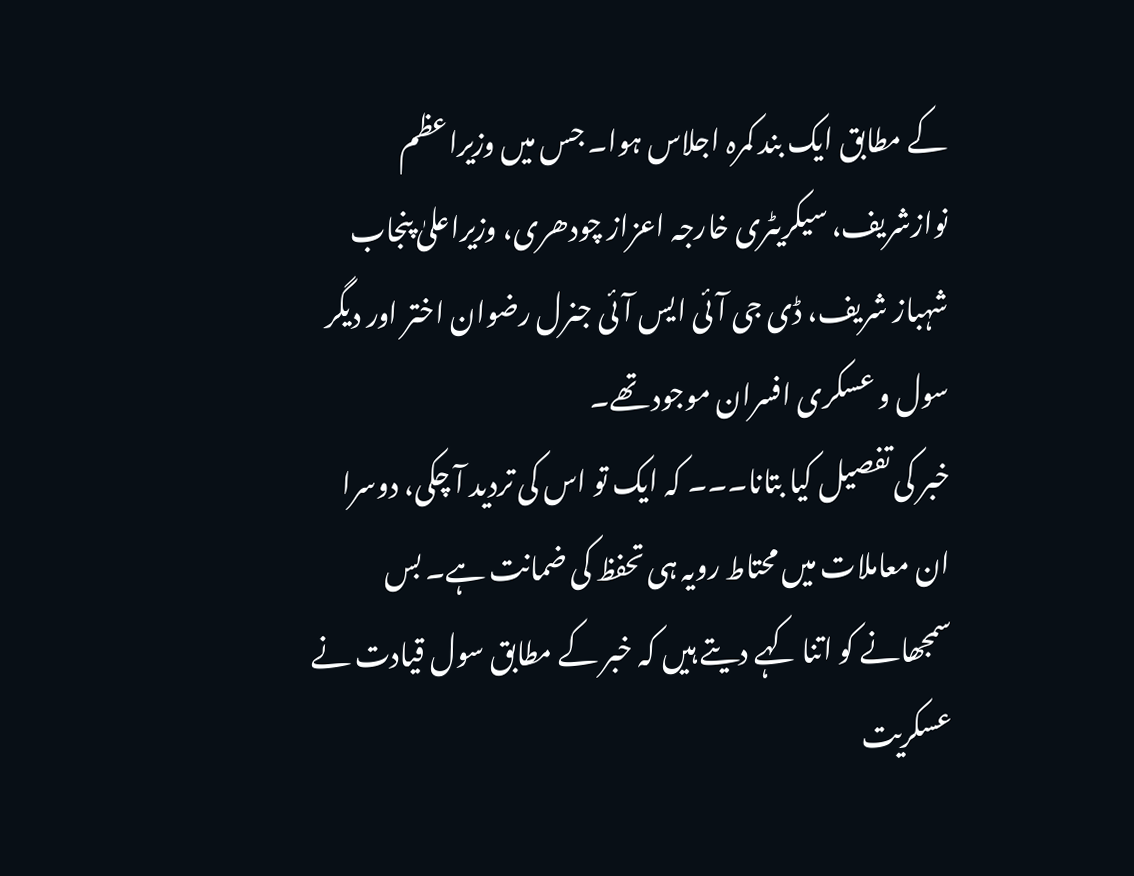کے مطابق ایک بند کمرہ اجلاس ہوا۔ جس میں وزیراعظم نوازشریف، سیکریٹری خارجہ اعزاز چودھری، وزیراعلیٰ پنجاب شہباز شریف، ڈی جی آئی ایس آئی جنرل رضوان اختر اور دیگر سول و عسکری افسران موجود تھے۔
خبر کی تفصیل کیا بتانا۔۔۔ کہ ایک تو اس کی تردید آ چکی، دوسرا ان معاملات میں محتاط رویہ ہی تحفظ کی ضمانت ہے۔ بس سمجھانے کو اتنا کہے دیتے ہیں کہ خبر کے مطابق سول قیادت نے عسکریت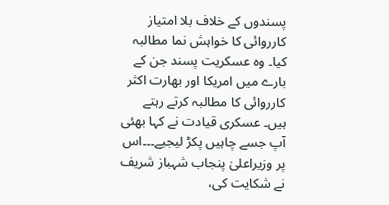پسندوں کے خلاف بلا امتیاز کارروائی کا خواہش نما مطالبہ کیا۔ وہ عسکریت پسند جن کے بارے میں امریکا اور بھارت اکثر کارروائی کا مطالبہ کرتے رہتے ہیں۔ عسکری قیادت نے کہا بھئی آپ جسے چاہیں پکڑ لیجیے۔۔۔اس پر وزیراعلیٰ پنجاب شہباز شریف نے شکایت کی،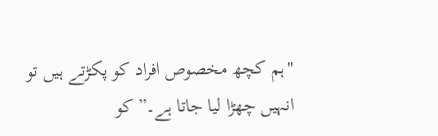"ہم کچھ مخصوص افراد کو پکڑتے ہیں تو انہیں چھڑا لیا جاتا ہے۔” کو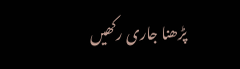پڑھنا جاری رکھیں